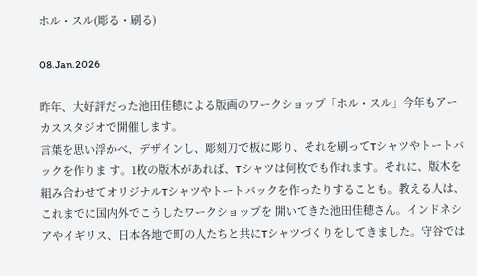ホル・スル(彫る・刷る)

08.Jan.2026

昨年、大好評だった池田佳穂による版画のワークショップ「ホル・スル」今年もアーカススタジオで開催します。
言葉を思い浮かべ、デザインし、彫刻刀で板に彫り、それを刷ってTシャツやトートバックを作りま す。1枚の版木があれば、Tシャツは何枚でも作れます。それに、版木を組み合わせてオリジナルTシャツやトートバックを作ったりすることも。教える人は、これまでに国内外でこうしたワークショップを 開いてきた池田佳穂さん。インドネシアやイギリス、日本各地で町の人たちと共にTシャツづくりをしてきました。守谷では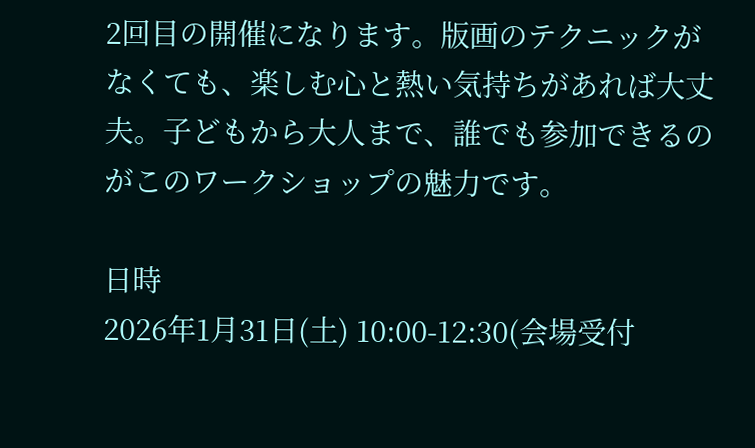2回目の開催になります。版画のテクニックがなくても、楽しむ心と熱い気持ちがあれば大丈夫。子どもから大人まで、誰でも参加できるのがこのワークショップの魅力です。

日時
2026年1月31日(土) 10:00-12:30(会場受付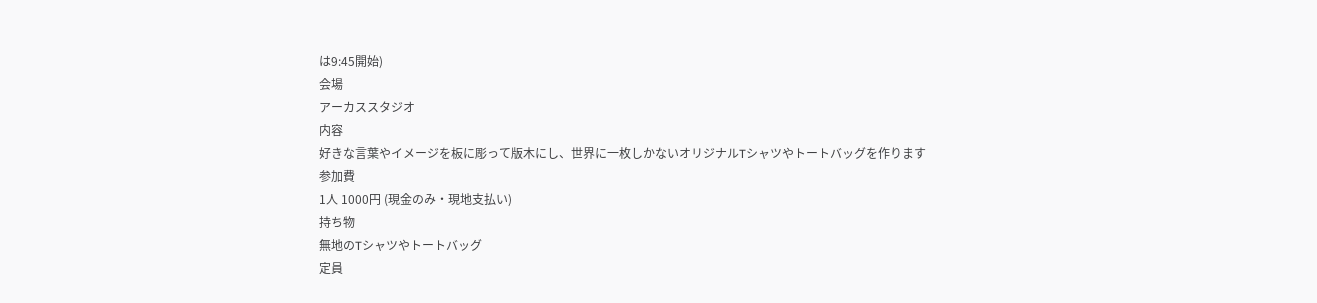は9:45開始)
会場
アーカススタジオ
内容
好きな言葉やイメージを板に彫って版木にし、世界に一枚しかないオリジナルTシャツやトートバッグを作ります
参加費
1人 1000円 (現金のみ・現地支払い)
持ち物
無地のTシャツやトートバッグ
定員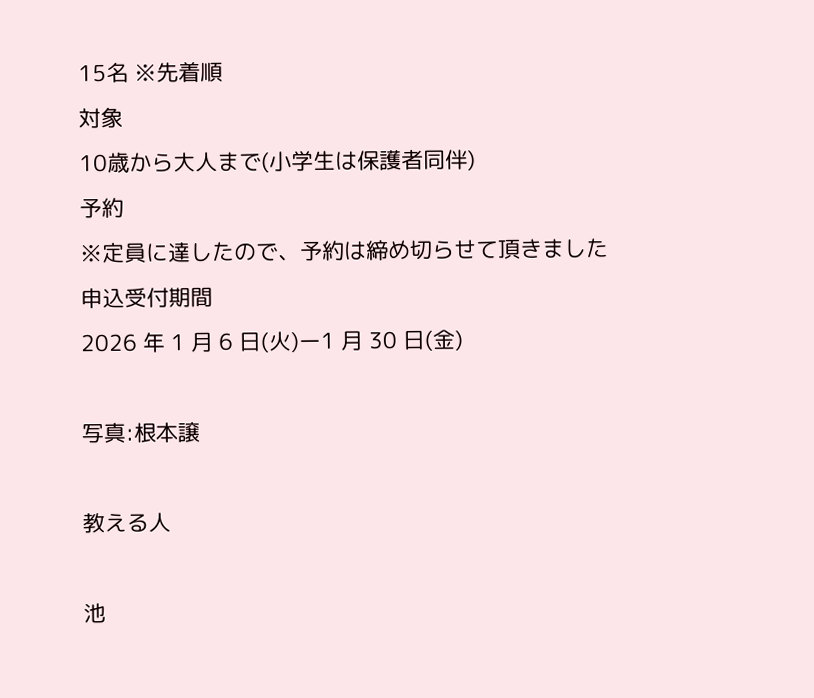15名 ※先着順
対象
10歳から大人まで(小学生は保護者同伴)
予約
※定員に達したので、予約は締め切らせて頂きました
申込受付期間
2026 年 1 月 6 日(火)ー1 月 30 日(金)

写真:根本譲

教える人

池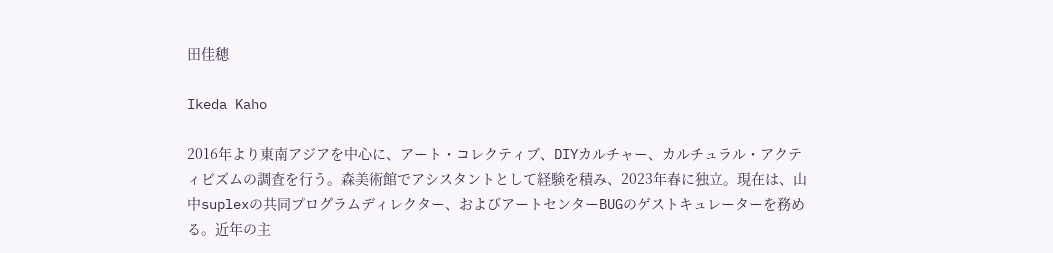田佳穂

Ikeda Kaho

2016年より東南アジアを中心に、アート・コレクティブ、DIYカルチャー、カルチュラル・アクティビズムの調査を行う。森美術館でアシスタントとして経験を積み、2023年春に独立。現在は、山中suplexの共同プログラムディレクター、およびアートセンターBUGのゲストキュレーターを務める。近年の主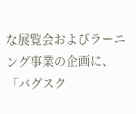な展覧会およびラーニング事業の企画に、「バグスク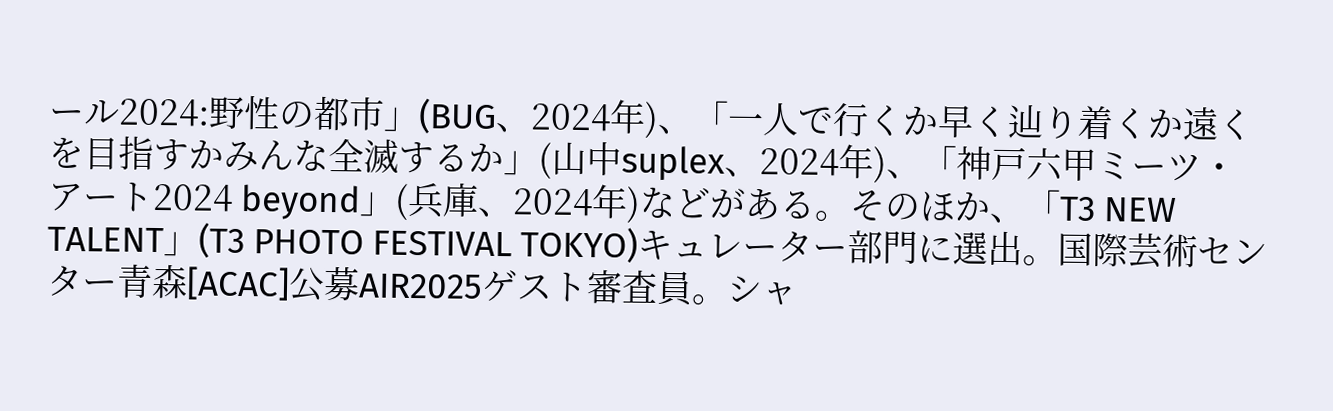ール2024:野性の都市」(BUG、2024年)、「一人で行くか早く辿り着くか遠くを目指すかみんな全滅するか」(山中suplex、2024年)、「神戸六甲ミーツ・アート2024 beyond」(兵庫、2024年)などがある。そのほか、「T3 NEW TALENT」(T3 PHOTO FESTIVAL TOKYO)キュレーター部門に選出。国際芸術センター青森[ACAC]公募AIR2025ゲスト審査員。シャ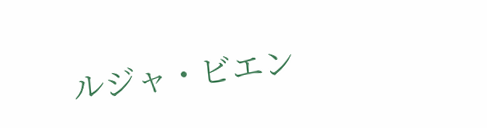ルジャ・ビエン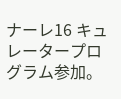ナーレ16 キュレータープログラム参加。